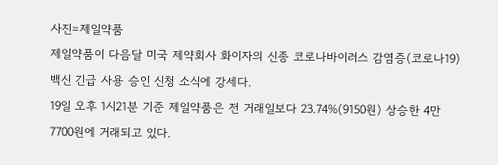사진=제일약품
제일약품이 다음달 미국 제약회사 화이자의 신종 코로나바이러스 감염증(코로나19) 백신 긴급 사용 승인 신청 소식에 강세다.
19일 오후 1시21분 기준 제일약품은 전 거래일보다 23.74%(9150원) 상승한 4만7700원에 거래되고 있다.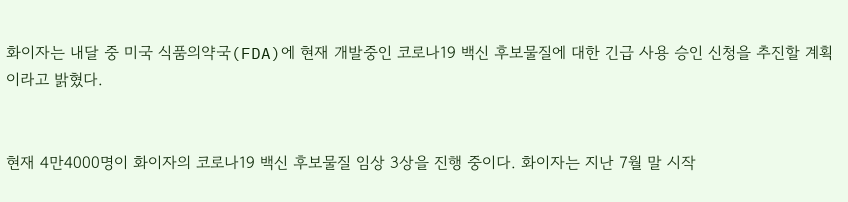화이자는 내달 중 미국 식품의약국(FDA)에 현재 개발중인 코로나19 백신 후보물질에 대한 긴급 사용 승인 신청을 추진할 계획이라고 밝혔다.


현재 4만4000명이 화이자의 코로나19 백신 후보물질 임상 3상을 진행 중이다. 화이자는 지난 7월 말 시작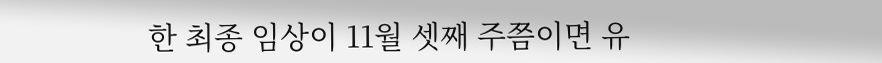한 최종 임상이 11월 셋째 주쯤이면 유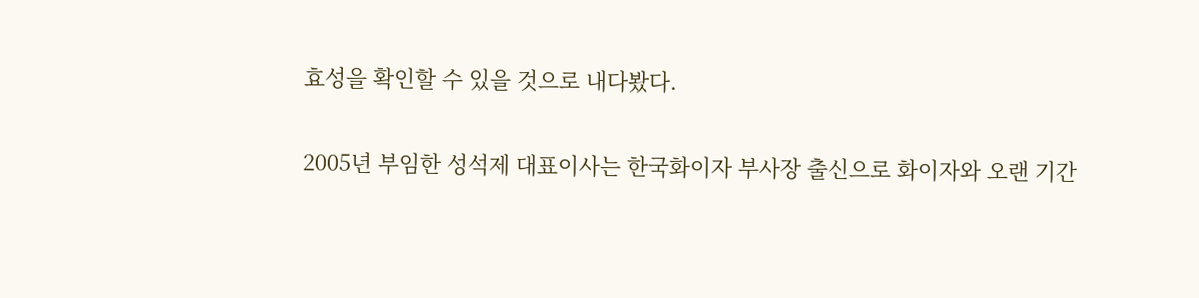효성을 확인할 수 있을 것으로 내다봤다.

2005년 부임한 성석제 대표이사는 한국화이자 부사장 출신으로 화이자와 오랜 기간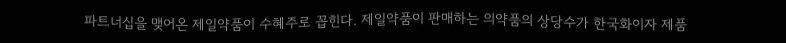파트너십을 맺어온 제일약품이 수혜주로 꼽힌다. 제일약품이 판매하는 의약품의 상당수가 한국화이자 제품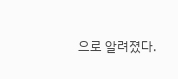으로 알려졌다.